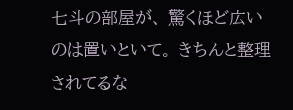七斗の部屋が、 驚くほど広いのは置いといて。 きちんと整理されてるな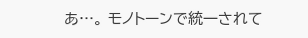あ…。 モノトーンで統一されて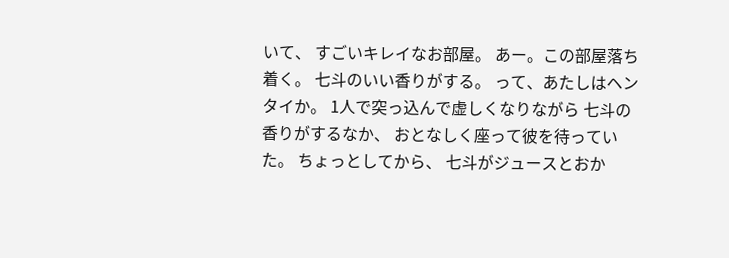いて、 すごいキレイなお部屋。 あー。この部屋落ち着く。 七斗のいい香りがする。 って、あたしはヘンタイか。 1人で突っ込んで虚しくなりながら 七斗の香りがするなか、 おとなしく座って彼を待っていた。 ちょっとしてから、 七斗がジュースとおか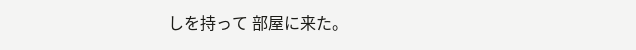しを持って 部屋に来た。